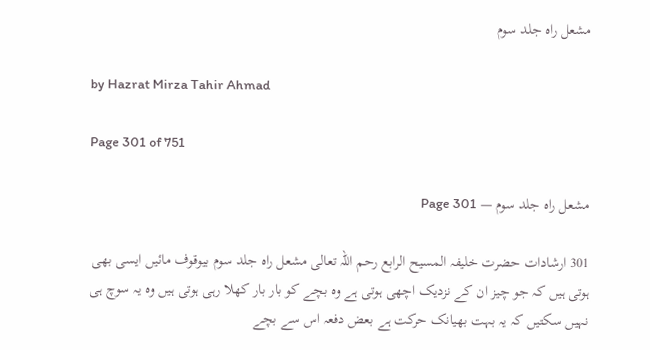مشعل راہ جلد سوم

by Hazrat Mirza Tahir Ahmad

Page 301 of 751

مشعل راہ جلد سوم — Page 301

301 ارشادات حضرت خلیفہ المسیح الرابع رحم اللہ تعالی مشعل راه جلد سوم بیوقوف مائیں ایسی بھی ہوتی ہیں کہ جو چیز ان کے نزدیک اچھی ہوتی ہے وہ بچے کو بار بار کھلا رہی ہوتی ہیں وہ یہ سوچ ہی نہیں سکتیں کہ یہ بہت بھیانک حرکت ہے بعض دفعہ اس سے بچے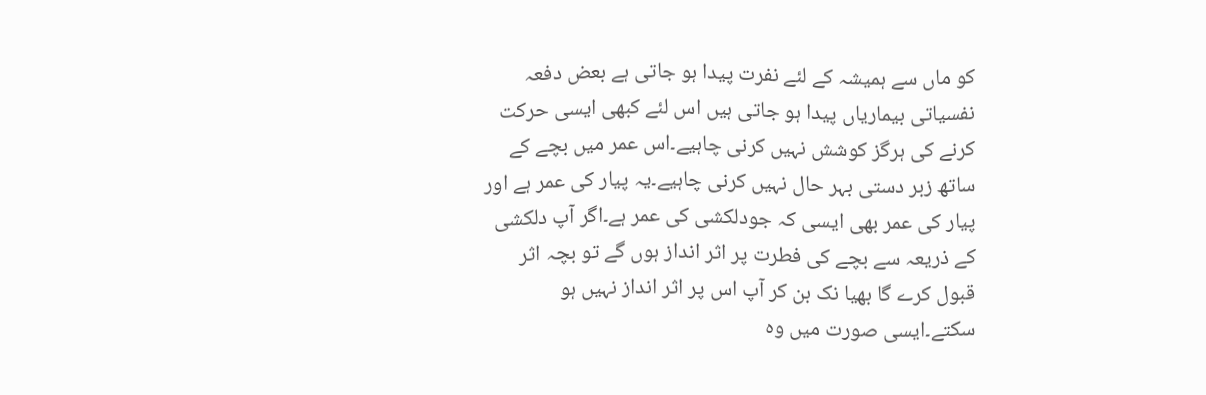کو ماں سے ہمیشہ کے لئے نفرت پیدا ہو جاتی ہے بعض دفعہ نفسیاتی بیماریاں پیدا ہو جاتی ہیں اس لئے کبھی ایسی حرکت کرنے کی ہرگز کوشش نہیں کرنی چاہیے۔اس عمر میں بچے کے ساتھ زبر دستی بہر حال نہیں کرنی چاہیے۔یہ پیار کی عمر ہے اور پیار کی عمر بھی ایسی کہ جودلکشی کی عمر ہے۔اگر آپ دلکشی کے ذریعہ سے بچے کی فطرت پر اثر انداز ہوں گے تو بچہ اثر قبول کرے گا بھیا نک بن کر آپ اس پر اثر انداز نہیں ہو سکتے۔ایسی صورت میں وہ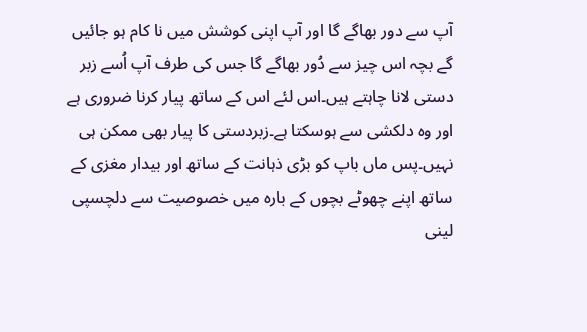آپ سے دور بھاگے گا اور آپ اپنی کوشش میں نا کام ہو جائیں گے بچہ اس چیز سے دُور بھاگے گا جس کی طرف آپ اُسے زبر دستی لانا چاہتے ہیں۔اس لئے اس کے ساتھ پیار کرنا ضروری ہے اور وہ دلکشی سے ہوسکتا ہے۔زبردستی کا پیار بھی ممکن ہی نہیں۔پس ماں باپ کو بڑی ذہانت کے ساتھ اور بیدار مغزی کے ساتھ اپنے چھوٹے بچوں کے بارہ میں خصوصیت سے دلچسپی لینی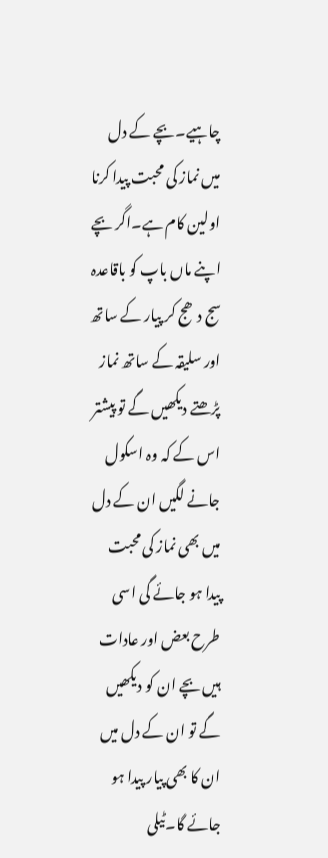چاہیے۔بچے کے دل میں نماز کی محبت پیدا کرنا اولین کام ہے۔اگر بچے اپنے ماں باپ کو باقاعدہ سج دھج کر پیار کے ساتھ اور سلیقہ کے ساتھ نماز پڑھتے دیکھیں گے تو پیشتر اس کے کہ وہ اسکول جانے لگیں ان کے دل میں بھی نماز کی محبت پیدا ہو جائے گی اسی طرح بعض اور عادات ہیں بچے ان کو دیکھیں گے تو ان کے دل میں ان کا بھی پیار پیدا ہو جائے گا۔ٹیلی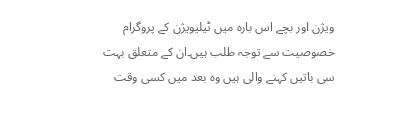ویژن اور بچے اس بارہ میں ٹیلیویژن کے پروگرام خصوصیت سے توجہ طلب ہیں۔ان کے متعلق بہت سی باتیں کہنے والی ہیں وہ بعد میں کسی وقت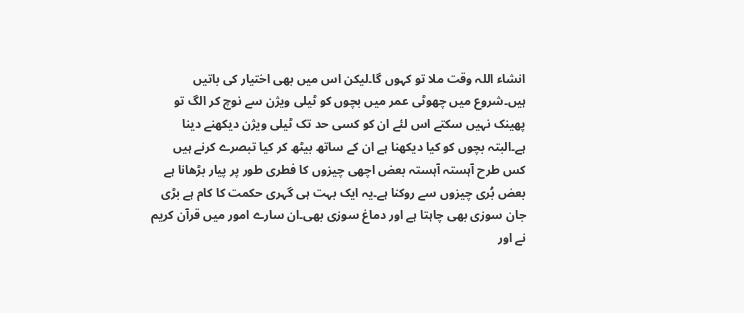انشاء اللہ وقت ملا تو کہوں گا۔لیکن اس میں بھی اختیار کی باتیں ہیں۔شروع میں چھوٹی عمر میں بچوں کو ٹیلی ویژن سے نوچ کر الگ تو پھینک نہیں سکتے اس لئے ان کو کسی حد تک ٹیلی ویژن دیکھنے دینا ہے۔البتہ بچوں کو کیا دیکھنا ہے ان کے ساتھ بیٹھ کر کیا تبصرے کرنے ہیں کس طرح آہستہ آہستہ بعض اچھی چیزوں کا فطری طور پر پیار بڑھانا ہے بعض بُری چیزوں سے روکنا ہے۔یہ ایک بہت ہی گہری حکمت کا کام ہے بڑی جان سوزی بھی چاہتا ہے اور دماغ سوزی بھی۔ان سارے امور میں قرآن کریم نے اور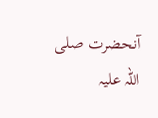آنحضرت صلی اللہ علیہ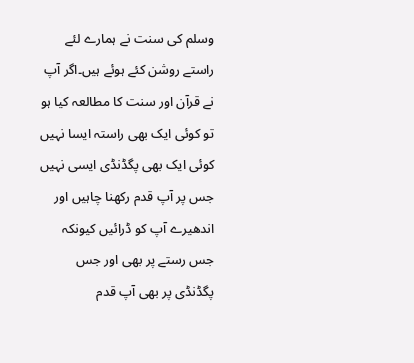وسلم کی سنت نے ہمارے لئے راستے روشن کئے ہوئے ہیں۔اگر آپ نے قرآن اور سنت کا مطالعہ کیا ہو تو کوئی ایک بھی راستہ ایسا نہیں کوئی ایک بھی پگڈنڈی ایسی نہیں جس پر آپ قدم رکھنا چاہیں اور اندھیرے آپ کو ڈرائیں کیونکہ جس رستے پر بھی اور جس پگڈنڈی پر بھی آپ قدم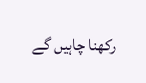رکھنا چاہیں گے